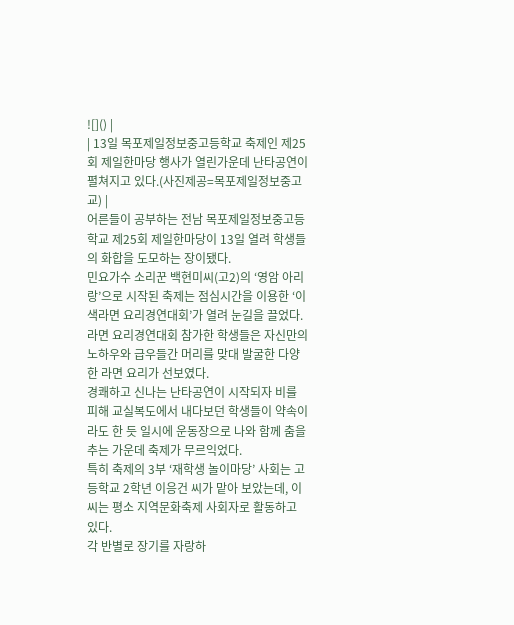![]() |
| 13일 목포제일정보중고등학교 축제인 제25회 제일한마당 행사가 열린가운데 난타공연이 펼쳐지고 있다.(사진제공=목포제일정보중고교) |
어른들이 공부하는 전남 목포제일정보중고등학교 제25회 제일한마당이 13일 열려 학생들의 화합을 도모하는 장이됐다.
민요가수 소리꾼 백현미씨(고2)의 ‘영암 아리랑’으로 시작된 축제는 점심시간을 이용한 ‘이색라면 요리경연대회’가 열려 눈길을 끌었다.
라면 요리경연대회 참가한 학생들은 자신만의 노하우와 급우들간 머리를 맞대 발굴한 다양한 라면 요리가 선보였다.
경쾌하고 신나는 난타공연이 시작되자 비를 피해 교실복도에서 내다보던 학생들이 약속이라도 한 듯 일시에 운동장으로 나와 함께 춤을 추는 가운데 축제가 무르익었다.
특히 축제의 3부 ‘재학생 놀이마당’ 사회는 고등학교 2학년 이응건 씨가 맡아 보았는데, 이 씨는 평소 지역문화축제 사회자로 활동하고 있다.
각 반별로 장기를 자랑하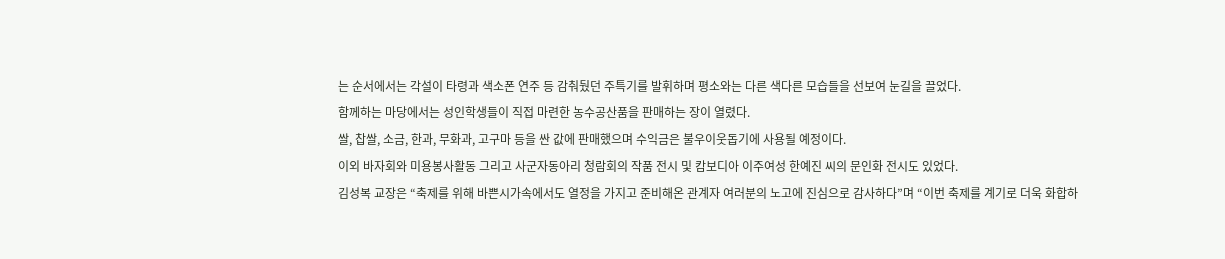는 순서에서는 각설이 타령과 색소폰 연주 등 감춰뒀던 주특기를 발휘하며 평소와는 다른 색다른 모습들을 선보여 눈길을 끌었다.
함께하는 마당에서는 성인학생들이 직접 마련한 농수공산품을 판매하는 장이 열렸다.
쌀, 찹쌀, 소금, 한과, 무화과, 고구마 등을 싼 값에 판매했으며 수익금은 불우이웃돕기에 사용될 예정이다.
이외 바자회와 미용봉사활동 그리고 사군자동아리 청람회의 작품 전시 및 캄보디아 이주여성 한예진 씨의 문인화 전시도 있었다.
김성복 교장은 “축제를 위해 바쁜시가속에서도 열정을 가지고 준비해온 관계자 여러분의 노고에 진심으로 감사하다”며 “이번 축제를 계기로 더욱 화합하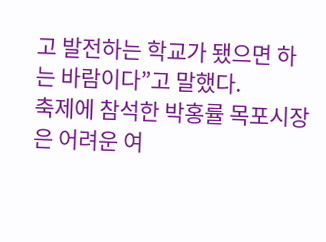고 발전하는 학교가 됐으면 하는 바람이다”고 말했다.
축제에 참석한 박홍률 목포시장은 어려운 여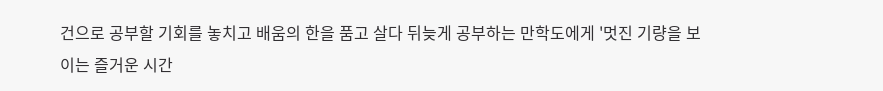건으로 공부할 기회를 놓치고 배움의 한을 품고 살다 뒤늦게 공부하는 만학도에게 '멋진 기량을 보이는 즐거운 시간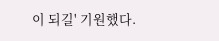이 되길' 기원했다.